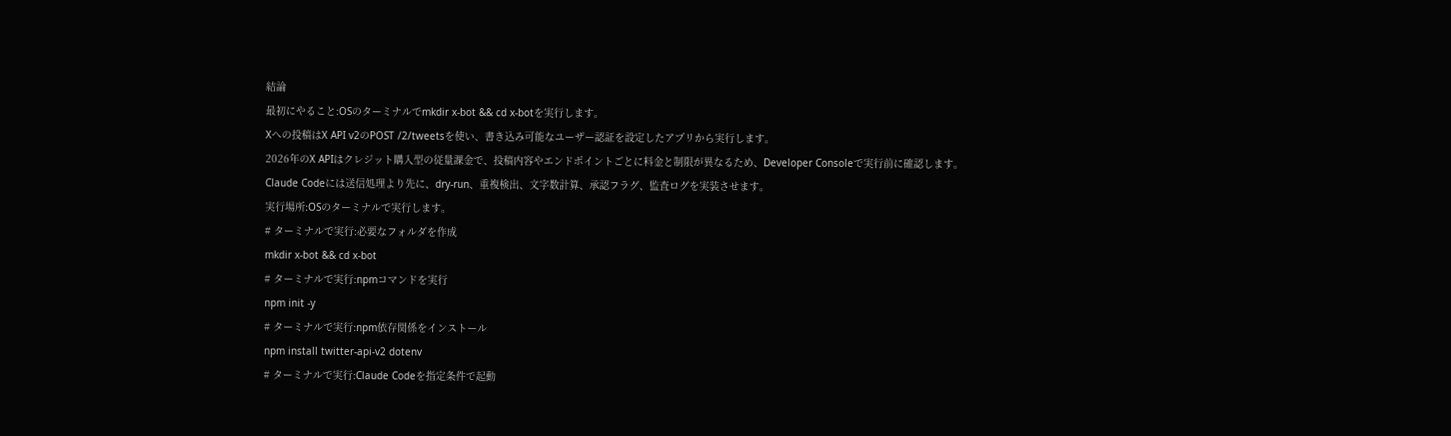結論
最初にやること:OSのターミナルでmkdir x-bot && cd x-botを実行します。
Xへの投稿はX API v2のPOST /2/tweetsを使い、書き込み可能なユーザー認証を設定したアプリから実行します。
2026年のX APIはクレジット購入型の従量課金で、投稿内容やエンドポイントごとに料金と制限が異なるため、Developer Consoleで実行前に確認します。
Claude Codeには送信処理より先に、dry-run、重複検出、文字数計算、承認フラグ、監査ログを実装させます。
実行場所:OSのターミナルで実行します。
# ターミナルで実行:必要なフォルダを作成
mkdir x-bot && cd x-bot
# ターミナルで実行:npmコマンドを実行
npm init -y
# ターミナルで実行:npm依存関係をインストール
npm install twitter-api-v2 dotenv
# ターミナルで実行:Claude Codeを指定条件で起動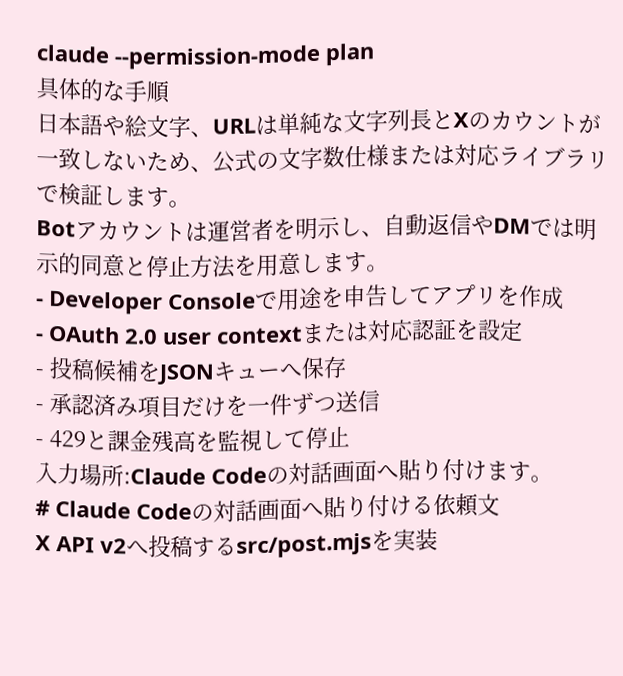claude --permission-mode plan
具体的な手順
日本語や絵文字、URLは単純な文字列長とXのカウントが一致しないため、公式の文字数仕様または対応ライブラリで検証します。
Botアカウントは運営者を明示し、自動返信やDMでは明示的同意と停止方法を用意します。
- Developer Consoleで用途を申告してアプリを作成
- OAuth 2.0 user contextまたは対応認証を設定
- 投稿候補をJSONキューへ保存
- 承認済み項目だけを一件ずつ送信
- 429と課金残高を監視して停止
入力場所:Claude Codeの対話画面へ貼り付けます。
# Claude Codeの対話画面へ貼り付ける依頼文
X API v2へ投稿するsrc/post.mjsを実装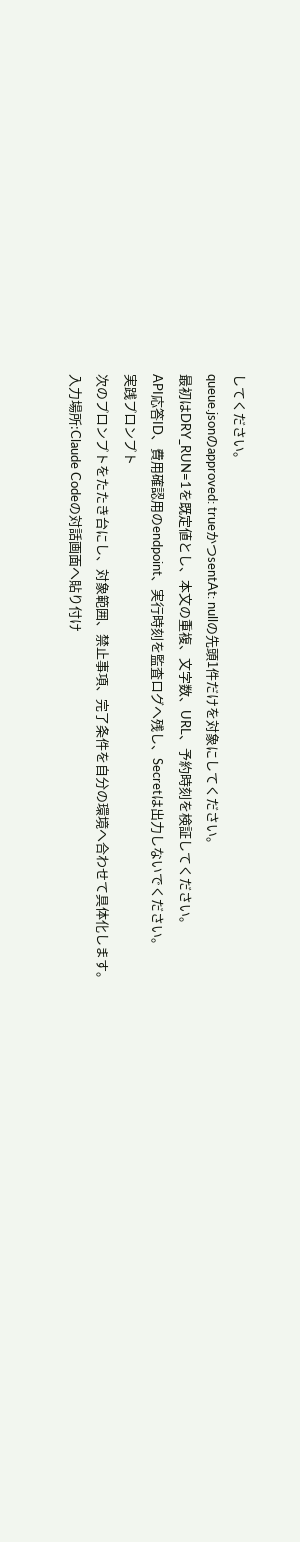してください。
queue.jsonのapproved: trueかつsentAt: nullの先頭1件だけを対象にしてください。
最初はDRY_RUN=1を既定値とし、本文の重複、文字数、URL、予約時刻を検証してください。
API応答ID、費用確認用のendpoint、実行時刻を監査ログへ残し、Secretは出力しないでください。
実践プロンプト
次のプロンプトをたたき台にし、対象範囲、禁止事項、完了条件を自分の環境へ合わせて具体化します。
入力場所:Claude Codeの対話画面へ貼り付け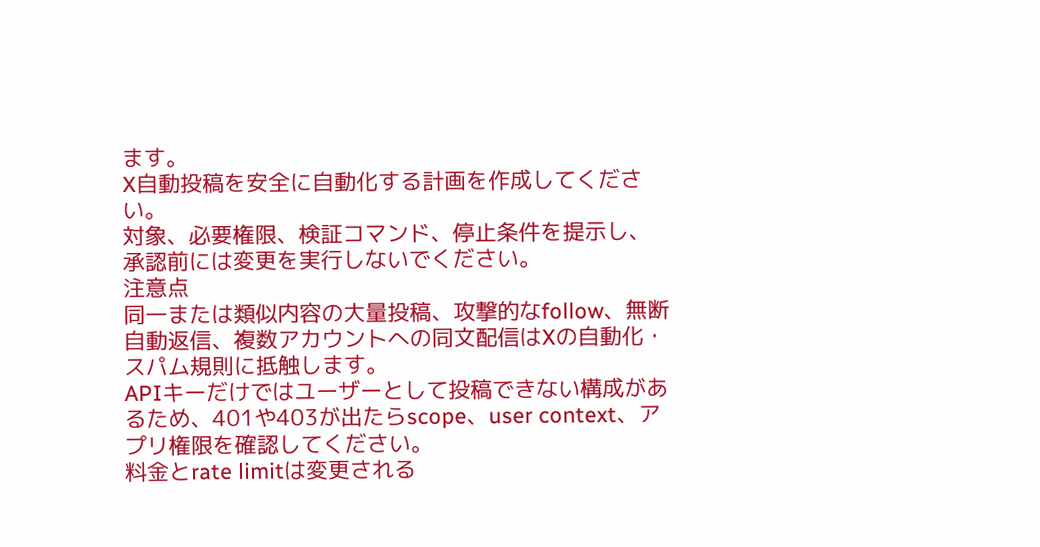ます。
X自動投稿を安全に自動化する計画を作成してください。
対象、必要権限、検証コマンド、停止条件を提示し、承認前には変更を実行しないでください。
注意点
同一または類似内容の大量投稿、攻撃的なfollow、無断自動返信、複数アカウントへの同文配信はXの自動化・スパム規則に抵触します。
APIキーだけではユーザーとして投稿できない構成があるため、401や403が出たらscope、user context、アプリ権限を確認してください。
料金とrate limitは変更される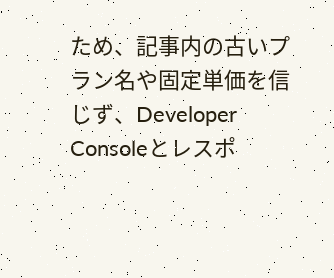ため、記事内の古いプラン名や固定単価を信じず、Developer Consoleとレスポ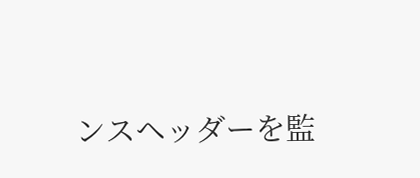ンスヘッダーを監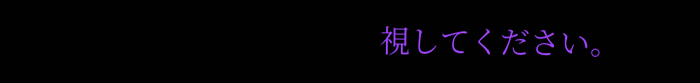視してください。